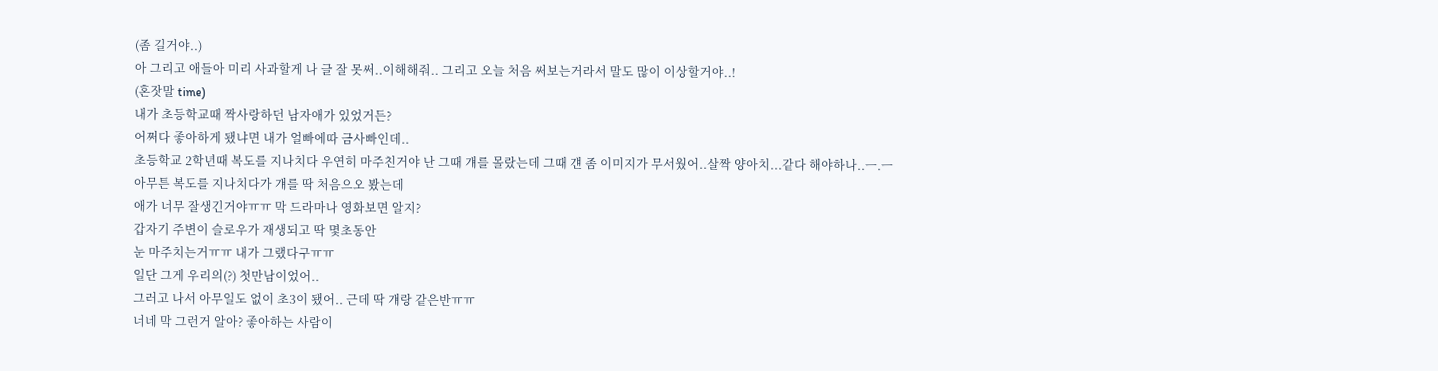(좀 길거야..)
아 그리고 애들아 미리 사과할게 나 글 잘 못써..이해해줘.. 그리고 오늘 처음 써보는거라서 말도 많이 이상할거야..!
(혼잣말 time)
내가 초등학교때 짝사랑하던 남자애가 있었거든?
어쩌다 좋아하게 됐냐면 내가 얼빠에따 금사빠인데..
초등학교 2학년때 복도를 지나치다 우연히 마주친거야 난 그때 걔를 몰랐는데 그때 걘 좀 이미지가 무서웠어..살짝 양아치...같다 해야하나..ㅡ.ㅡ
아무튼 복도를 지나치다가 걔를 딱 처음으오 봤는데
애가 너무 잘생긴거야ㅠㅠ 막 드라마나 영화보면 알지?
갑자기 주변이 슬로우가 재생되고 딱 몇초동안
눈 마주치는거ㅠㅠ 내가 그랬다구ㅠㅠ
일단 그게 우리의(?) 첫만남이었어..
그러고 나서 아무일도 없이 초3이 됐어.. 근데 딱 걔랑 같은반ㅠㅠ
너네 막 그런거 알아? 좋아하는 사람이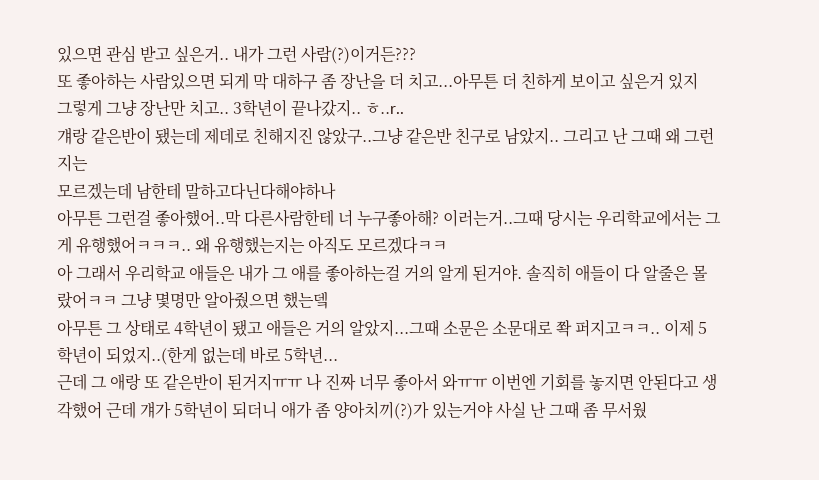있으면 관심 받고 싶은거.. 내가 그런 사람(?)이거든???
또 좋아하는 사람있으면 되게 막 대하구 좀 장난을 더 치고...아무튼 더 친하게 보이고 싶은거 있지
그렇게 그냥 장난만 치고.. 3학년이 끝나갔지.. ㅎ..r..
걔랑 같은반이 됐는데 제데로 친해지진 않았구..그냥 같은반 친구로 남았지.. 그리고 난 그때 왜 그런지는
모르겠는데 남한테 말하고다닌다해야하나
아무튼 그런걸 좋아했어..막 다른사람한테 너 누구좋아해? 이러는거..그때 당시는 우리학교에서는 그게 유행했어ㅋㅋㅋ.. 왜 유행했는지는 아직도 모르겠다ㅋㅋ
아 그래서 우리학교 애들은 내가 그 애를 좋아하는걸 거의 알게 된거야. 솔직히 애들이 다 알줄은 몰랐어ㅋㅋ 그냥 몇명만 알아줬으면 했는뎈
아무튼 그 상태로 4학년이 됐고 애들은 거의 알았지...그때 소문은 소문대로 쫙 퍼지고ㅋㅋ.. 이제 5학년이 되었지..(한게 없는데 바로 5학년...
근데 그 애랑 또 같은반이 된거지ㅠㅠ 나 진짜 너무 좋아서 와ㅠㅠ 이번엔 기회를 놓지면 안된다고 생각했어 근데 걔가 5학년이 되더니 애가 좀 양아치끼(?)가 있는거야 사실 난 그때 좀 무서웠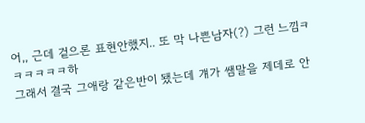어,, 근데 겉으론 표현안했지.. 또 막 나쁜남자(?) 그런 느낌ㅋㅋㅋㅋㅋㅋ하
그래서 결국 그애랑 같은반이 됐는데 걔가 쌤말을 제데로 안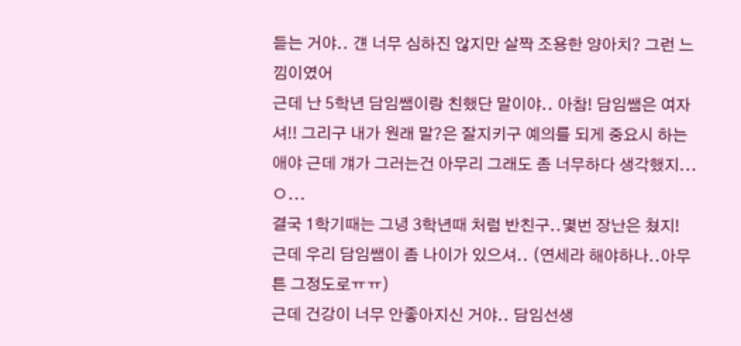듣는 거야.. 걘 너무 심하진 않지만 살짝 조용한 양아치? 그런 느낌이였어
근데 난 5학년 담임쌤이랑 친했단 말이야.. 아참! 담임쌤은 여자셔!! 그리구 내가 원래 말?은 잘지키구 예의를 되게 중요시 하는애야 근데 걔가 그러는건 아무리 그래도 좀 너무하다 생각했지...ㅇ...
결국 1학기때는 그녕 3학년때 처럼 반친구..몇번 장난은 쳤지!
근데 우리 담임쌤이 좀 나이가 있으셔.. (연세라 해야하나..아무튼 그정도로ㅠㅠ)
근데 건강이 너무 안좋아지신 거야.. 담임선생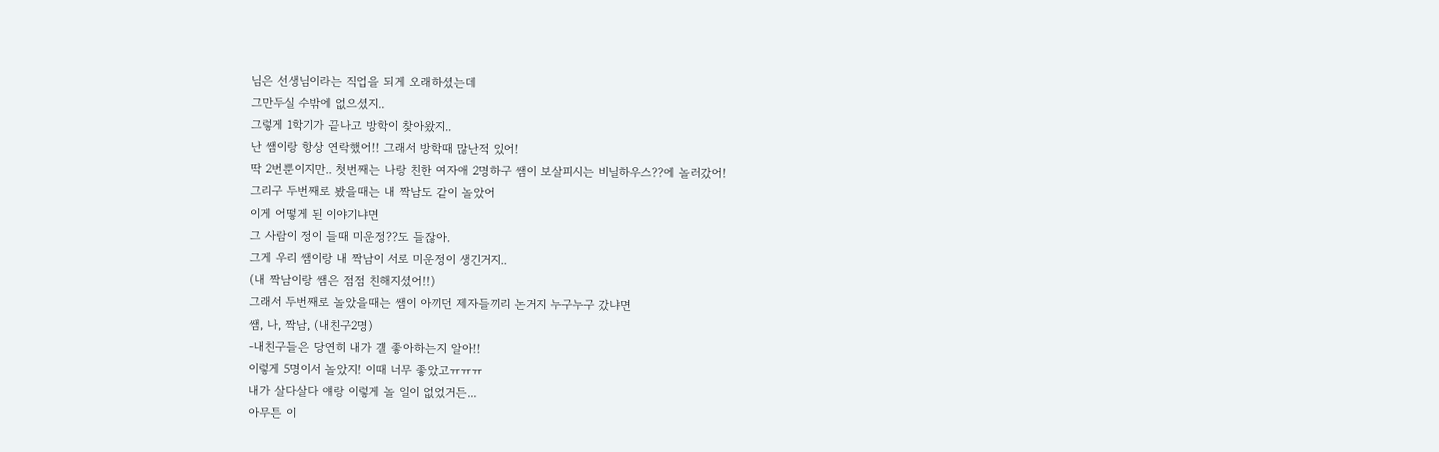님은 선생님이라는 직업을 되게 오래하셨는데
그만두실 수밖에 없으셨지..
그렇게 1학기가 끝나고 방학이 찾아왔지..
난 쌤이랑 항상 연락했어!! 그래서 방학때 많난적 있어!
딱 2번뿐이지만.. 첫번째는 나랑 친한 여자애 2명하구 쌤이 보살피시는 비닐하우스??에 놀러갔어!
그리구 두번째로 봤을때는 내 짝남도 같이 놀았어
이게 어떻게 된 이야기냐면
그 사람이 정이 들때 미운정??도 들잖아.
그게 우리 쌤이랑 내 짝남이 서로 미운정이 생긴거지..
(내 짝남이랑 쌤은 점점 친해지셨어!!)
그래서 두번째로 놀았을때는 쌤이 아끼던 제자들끼리 논거지 누구누구 갔냐면
쌤, 나, 짝남, (내친구2명)
-내친구들은 당연히 내가 걜 좋아하는지 알아!!
이렇게 5명이서 놀았지! 이때 너무 좋았고ㅠㅠㅠ
내가 살다살다 얘랑 이렇게 놀 일이 없었거든...
아무튼 이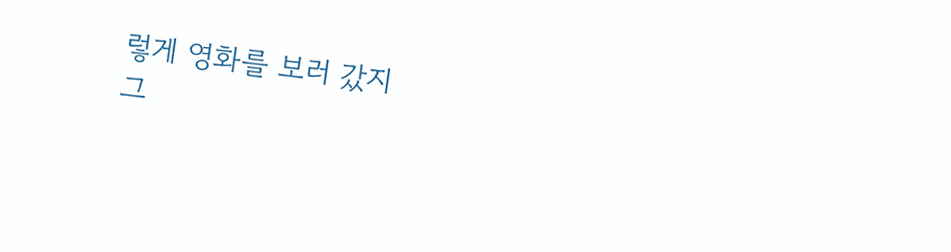렇게 영화를 보러 갔지
그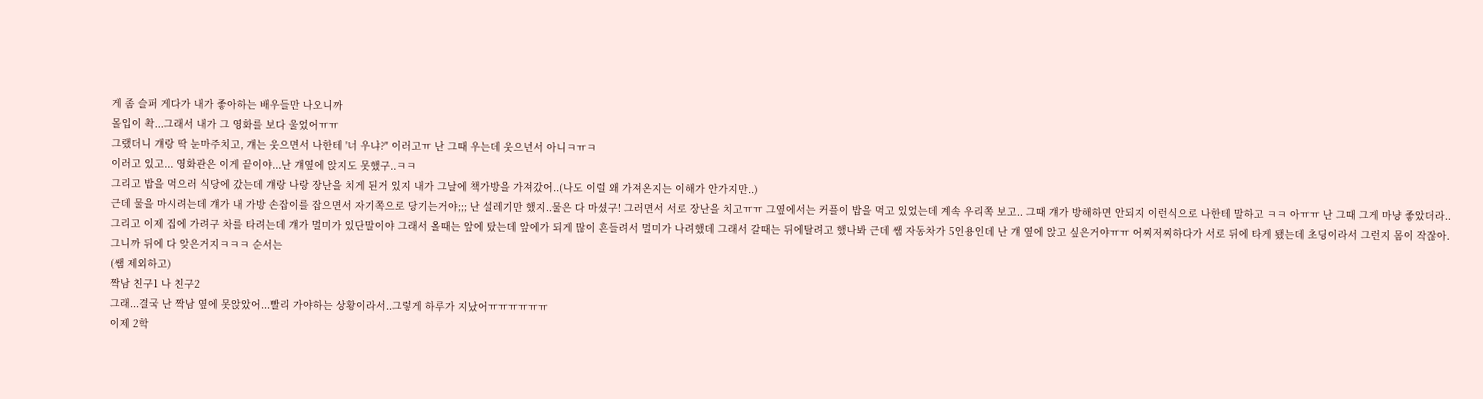게 좀 슬퍼 게다가 내가 좋아하는 배우들만 나오니까
몰입이 촥...그래서 내가 그 영화를 보다 울었어ㅠㅠ
그랬더니 걔랑 딱 눈마주치고, 걔는 웃으면서 나한테 '너 우냐?" 이러고ㅠ 난 그때 우는데 웃으년서 아니ㅋㅠㅋ
이러고 있고... 영화관은 이게 끝이야...난 걔옆에 앉지도 못했구..ㅋㅋ
그리고 밥을 먹으러 식당에 갔는데 걔랑 나랑 장난을 치게 된거 있지 내가 그날에 책가방을 가져갔어..(나도 이럴 왜 가져온지는 이해가 안가지만..)
근데 물을 마시려는데 걔가 내 가방 손잡이를 잡으면서 자기쪽으로 당기는거야;;; 난 설레기만 했지..물은 다 마셨구! 그러면서 서로 장난을 치고ㅠㅠ 그옆에서는 커플이 밥을 먹고 있었는데 계속 우리쪽 보고.. 그때 걔가 방해하면 안되지 이런식으로 나한테 말하고 ㅋㅋ 아ㅠㅠ 난 그때 그게 마냥 좋았더라..
그리고 이제 집에 가려구 차를 타려는데 걔가 멀미가 있단말이야 그래서 올때는 앞에 탔는데 앞에가 되게 많이 흔들려서 멀미가 나려했데 그래서 갈때는 뒤에탈려고 했나봐 근데 쌤 자동차가 5인용인데 난 걔 옆에 앉고 싶은거야ㅠㅠ 어찌저찌하다가 서로 뒤에 타게 됐는데 초딩이라서 그런지 몸이 작잖아.
그니까 뒤에 다 앚은거지ㅋㅋㅋ 순서는
(쌤 제외하고)
짝남 친구1 나 친구2
그래...결국 난 짝남 옆에 못앉았어...빨리 가야하는 상황이라서..그렇게 하루가 지났어ㅠㅠㅠㅠㅠㅠ
이제 2학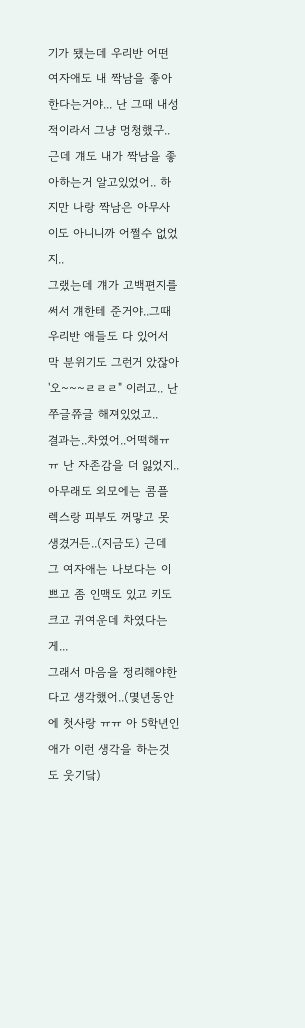기가 됐는데 우리반 어떤여자애도 내 짝남을 좋아한다는거야... 난 그때 내성적이라서 그냥 멍청했구.. 근데 걔도 내가 짝남을 좋아하는거 알고있었어.. 하지만 나랑 짝남은 아무사이도 아니니까 어쩔수 없었지..
그랬는데 걔가 고백편지를 써서 걔한테 준거야..그때 우리반 애들도 다 있어서 막 분위기도 그런거 았잖아 '오~~~ㄹㄹㄹ" 이러고.. 난 쭈글쮸글 해져있었고..
결과는..차였어..어떡해ㅠㅠ 난 자존감을 더 잃었지..아무래도 외모에는 콤플렉스랑 피부도 꺼맣고 못생겼거든..(지금도) 근데 그 여자애는 나보다는 이쁘고 좀 인맥도 있고 키도 크고 귀여운데 차였다는게...
그래서 마음을 정리해야한다고 생각했어..(몇년동안에 첫사랑 ㅠㅠ 아 5학년인 애가 이런 생각을 하는것도 웃기닼)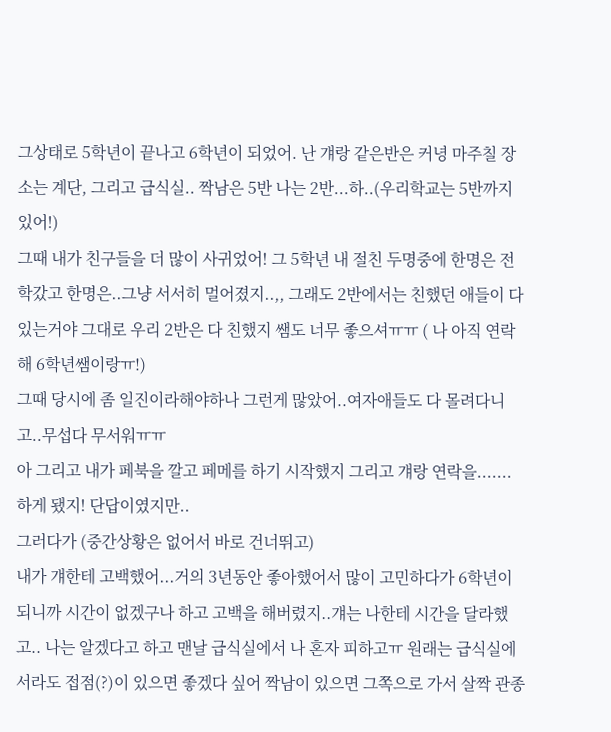그상태로 5학년이 끝나고 6학년이 되었어. 난 걔랑 같은반은 커녕 마주칠 장소는 계단, 그리고 급식실.. 짝남은 5반 나는 2반...하..(우리학교는 5반까지 있어!)
그때 내가 친구들을 더 많이 사귀었어! 그 5학년 내 절친 두명중에 한명은 전학갔고 한명은..그냥 서서히 멀어졌지..,, 그래도 2반에서는 친했던 애들이 다 있는거야 그대로 우리 2반은 다 친했지 쌤도 너무 좋으셔ㅠㅠ ( 나 아직 연락해 6학년쌤이랑ㅠ!)
그때 당시에 좀 일진이라해야하나 그런게 많았어..여자애들도 다 몰려다니고..무섭다 무서워ㅠㅠ
아 그리고 내가 페북을 깔고 페메를 하기 시작했지 그리고 걔랑 연락을.......하게 됐지! 단답이였지만..
그러다가 (중간상황은 없어서 바로 건너뛰고)
내가 걔한테 고백했어...거의 3년동안 좋아했어서 많이 고민하다가 6학년이 되니까 시간이 없겠구나 하고 고백을 해버렸지..걔는 나한테 시간을 달라했고.. 나는 알겠다고 하고 맨날 급식실에서 나 혼자 피하고ㅠ 원래는 급식실에서라도 접점(?)이 있으면 좋겠다 싶어 짝남이 있으면 그쪽으로 가서 살짝 관종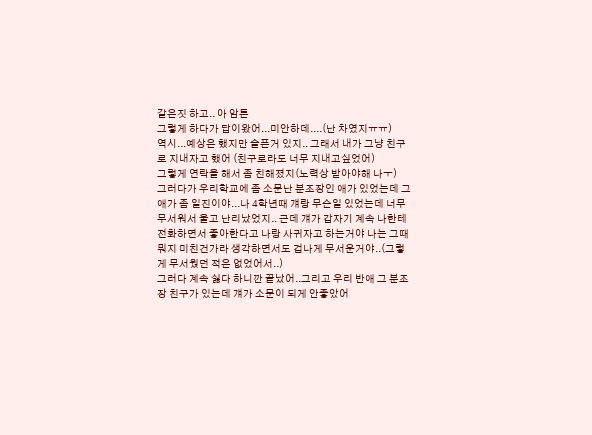같은짓 하고.. 아 암튼
그렇게 하다가 답이왔어...미안하데....(난 차였지ㅠㅠ)
역시...예상은 했지만 슬픈거 있지.. 그래서 내가 그냥 친구로 지내자고 했어 (친구로라도 너무 지내고싶었어)
그렇게 연락을 해서 좀 친해졌지(노력상 받아야해 나ㅜ)
그러다가 우리학교에 좀 소문난 분조장인 애가 있었는데 그 애가 좀 일진이야...나 4학년때 걔랑 무슨일 있었는데 너무 무서워서 울고 난리났었지.. 근데 걔가 갑자기 계속 나한테 전화하면서 좋아한다고 나랑 사귀자고 하는거야 나는 그때 뭐지 미친건가라 생각하면서도 겁나게 무서운거야..(그렇게 무서웠던 적은 없었어서..)
그러다 계속 싫다 하니깐 끝났어..그리고 우리 반애 그 분조장 친구가 있는데 걔가 소문이 되게 안좋았어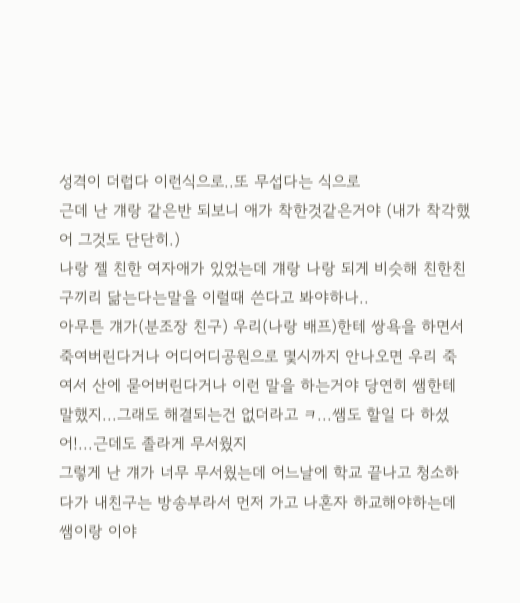성격이 더럽다 이런식으로..또 무섭다는 식으로
근데 난 걔랑 같은반 되보니 애가 착한것같은거야 (내가 착각했어 그것도 단단히.)
나랑 젤 친한 여자애가 있었는데 걔랑 나랑 되게 비슷해 친한친구끼리 닮는다는말을 이럴때 쓴다고 봐야하나..
아무튼 걔가(분조장 친구) 우리(나랑 배프)한테 쌍욕을 하면서 죽여버린다거나 어디어디공원으로 몇시까지 안나오면 우리 죽여서 산에 묻어버린다거나 이런 말을 하는거야 당연히 쌤한테 말했지...그래도 해결되는건 없더라고 ㅋ...쌤도 할일 다 하셨어!...근데도 졸라게 무서웠지
그렇게 난 걔가 너무 무서웠는데 어느날에 학교 끝나고 청소하다가 내친구는 방송부라서 먼저 가고 나혼자 하교해야하는데 쌤이랑 이야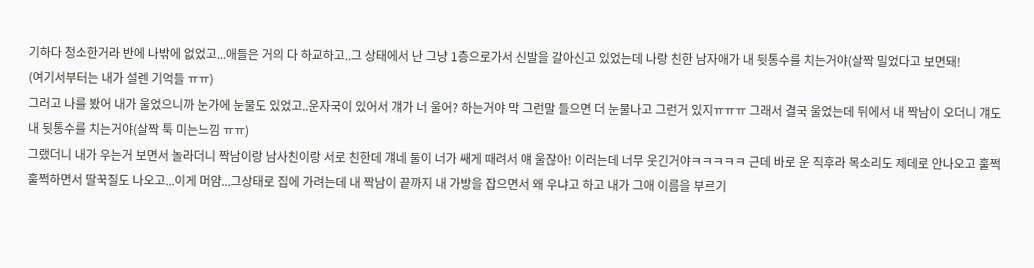기하다 청소한거라 반에 나밖에 없었고...애들은 거의 다 하교하고..그 상태에서 난 그냥 1층으로가서 신발을 갈아신고 있었는데 나랑 친한 남자애가 내 뒷통수를 치는거야(살짝 밀었다고 보면돼!
(여기서부터는 내가 설렌 기억들 ㅠㅠ)
그러고 나를 봤어 내가 울었으니까 눈가에 눈물도 있었고..운자국이 있어서 걔가 너 울어? 하는거야 막 그런말 들으면 더 눈물나고 그런거 있지ㅠㅠㅠ 그래서 결국 울었는데 뒤에서 내 짝남이 오더니 걔도 내 뒷통수를 치는거야(살짝 툭 미는느낌 ㅠㅠ)
그랬더니 내가 우는거 보면서 놀라더니 짝남이랑 남사친이랑 서로 친한데 걔네 둘이 너가 쌔게 때려서 얘 울잖아! 이러는데 너무 웃긴거야ㅋㅋㅋㅋㅋ 근데 바로 운 직후라 목소리도 제데로 안나오고 훌쩍훌쩍하면서 딸꾹질도 나오고...이게 머얌...그상태로 집에 가려는데 내 짝남이 끝까지 내 가방을 잡으면서 왜 우냐고 하고 내가 그애 이름을 부르기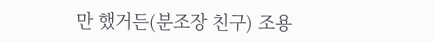만 했거든(분조장 친구) 조용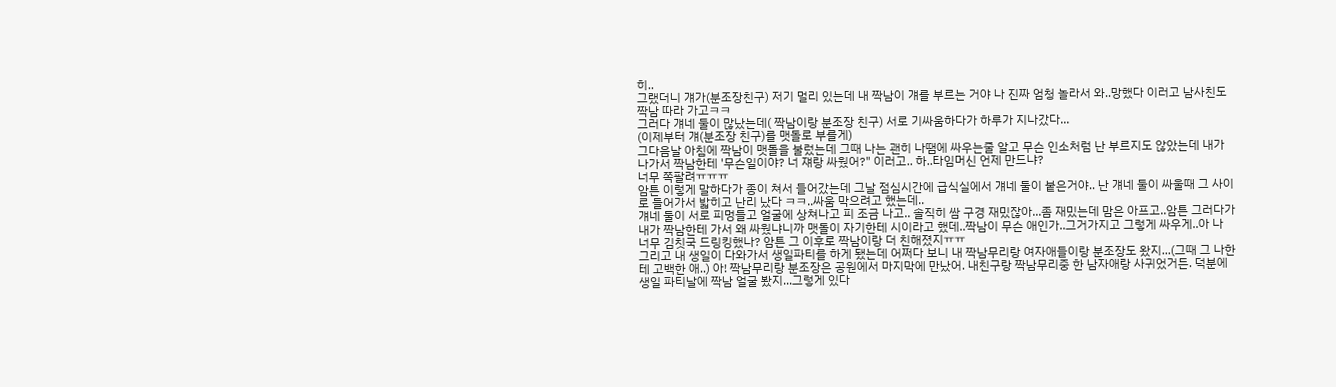히..
그랬더니 걔가(분조장친구) 저기 멀리 있는데 내 짝남이 걔를 부르는 거야 나 진짜 엄청 놀라서 와..망했다 이러고 남사친도 짝남 따라 가고ㅋㅋ
그러다 걔네 둘이 많났는데( 짝남이랑 분조장 친구) 서로 기싸움하다가 하루가 지나갔다...
(이제부터 걔(분조장 친구)를 맷돌로 부를게)
그다음날 아침에 짝남이 맷돌을 불렀는데 그때 나는 괜히 나땜에 싸우는줄 알고 무슨 인소처럼 난 부르지도 않았는데 내가 나가서 짝남한테 '무슨일이야? 너 쟤랑 싸웠어?" 이러고.. 하..타임머신 언제 만드냐?
너무 쪽팔려ㅠㅠㅠ
암튼 이렇게 말하다가 종이 쳐서 들어갔는데 그날 점심시간에 급식실에서 걔네 둘이 붙은거야.. 난 걔네 둘이 싸울때 그 사이로 들어가서 밟히고 난리 났다 ㅋㅋ..싸움 막으려고 했는데..
걔네 둘이 서로 피멍들고 얼굴에 상쳐나고 피 조금 나고.. 솔직히 쌈 구경 재밌잖아...좀 재밌는데 맘은 아프고..암튼 그러다가 내가 짝남한테 가서 왜 싸웠냐니까 맷돌이 자기한테 시이라고 했데..짝남이 무슨 애인가..그거가지고 그렇게 싸우게..아 나 너무 김칫국 드링킹했나? 암튼 그 이후로 짝남이랑 더 친해졌지ㅠㅠ
그리고 내 생일이 다와가서 생일파티를 하게 됐는데 어쩌다 보니 내 짝남무리랑 여자애들이랑 분조장도 왔지...(그때 그 나한테 고백한 애..) 아! 짝남무리랑 분조장은 공원에서 마지막에 만났어. 내친구랑 짝남무리중 한 남자애랑 사귀었거든. 덕분에 생일 파티날에 짝남 얼굴 봤지...그렇게 있다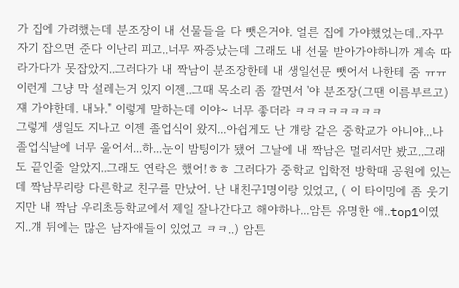가 집에 가려했는데 분조장이 내 선물들을 다 뺏은거야. 얼른 집에 가야했었는데..자꾸 자기 잡으면 준다 이난리 피고..너무 짜증났는데 그래도 내 선물 받아가야하니까 계속 따라가다가 못잡았지..그러다가 내 짝남이 분조장한테 내 생일선문 뺏어서 나한테 줌 ㅠㅠ 이런게 그냥 막 설레는거 있지 이젠..그때 목소리 좀 깔면서 '야 분조장(그땐 이름부르고) 쟤 가야한데. 내놔." 이렇게 말하는데 이야~ 너무 좋더라 ㅋㅋㅋㅋㅋㅋㅋㅋ
그렇게 생일도 지나고 이젠 졸업식이 왔지...아쉽게도 난 걔랑 같은 중학교가 아니야...나 졸업식날에 너무 울어서...하...눈이 밤팅이가 됐어 그날에 내 짝남은 멀리서만 봤고..그래도 끝인줄 알았지..그래도 연락은 했어!ㅎㅎ 그러다가 중학교 입학전 방학때 공원에 있는데 짝남무리랑 다른학교 친구를 만났어. 난 내친구1명이랑 있었고, ( 이 타이밍에 좀 웃기지만 내 짝남 우리초등학교에서 제일 잘나간다고 해야하나...암튼 유명한 애..top1이였지..걔 뒤에는 많은 남자애들이 있었고 ㅋㅋ..) 암튼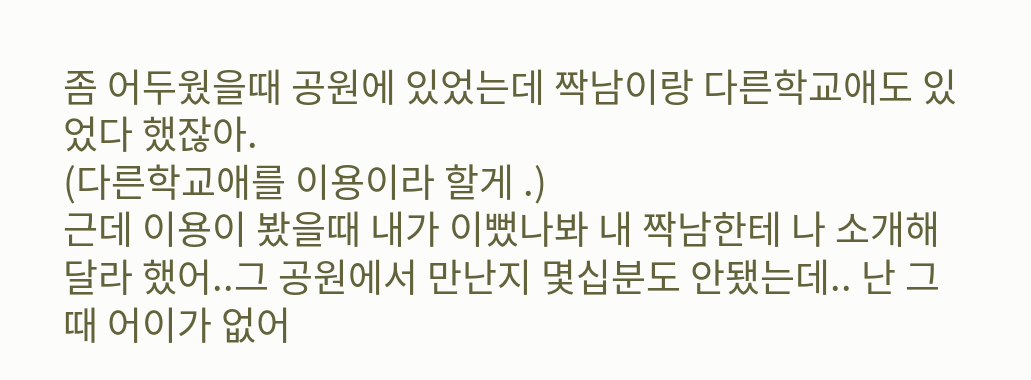좀 어두웠을때 공원에 있었는데 짝남이랑 다른학교애도 있었다 했잖아.
(다른학교애를 이용이라 할게 .)
근데 이용이 봤을때 내가 이뻤나봐 내 짝남한테 나 소개해달라 했어..그 공원에서 만난지 몇십분도 안됐는데.. 난 그때 어이가 없어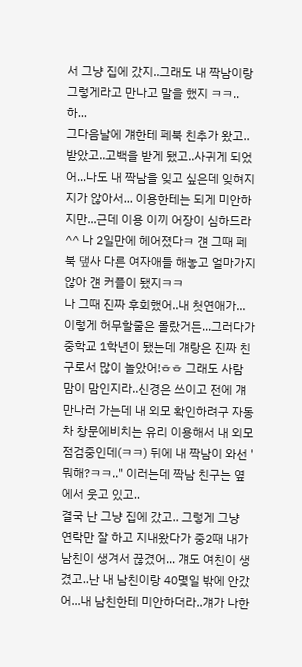서 그냥 집에 갔지..그래도 내 짝남이랑 그렇게라고 만나고 말을 했지 ㅋㅋ..하...
그다음날에 걔한테 페북 친추가 왔고..받았고..고백을 받게 됐고..사귀게 되었어...나도 내 짝남을 잊고 싶은데 잊혀지지가 않아서... 이용한테는 되게 미안하지만...근데 이용 이끼 어장이 심하드라^^ 나 2일만에 헤어졌다ㅋ 걘 그때 페북 댚사 다른 여자애들 해놓고 얼마가지않아 걘 커플이 됐지ㅋㅋ
나 그때 진짜 후회했어..내 첫연애가... 이렇게 허무할줄은 몰랐거든...그러다가 중학교 1학년이 됐는데 걔랑은 진짜 친구로서 많이 놀았어!ㅎㅎ 그래도 사람 맘이 맘인지라..신경은 쓰이고 전에 걔 만나러 가는데 내 외모 확인하려구 자동차 창문에비치는 유리 이용해서 내 외모 점검중인데(ㅋㅋ) 뒤에 내 짝남이 와선 '뭐해?ㅋㅋ.." 이러는데 짝남 친구는 옆에서 웃고 있고..
결국 난 그냥 집에 갔고.. 그렇게 그냥 연락만 잘 하고 지내왔다가 중2때 내가 남친이 생겨서 끊겼어... 걔도 여친이 생겼고..난 내 남친이랑 40몇일 밖에 안갔어...내 남친한테 미안하더라..걔가 나한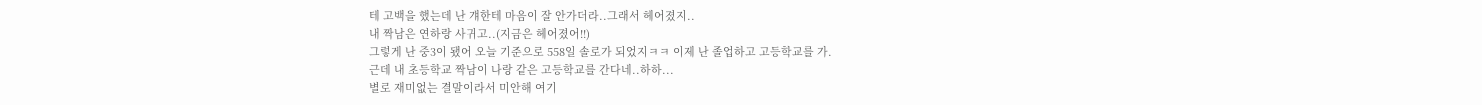테 고백을 했는데 난 걔한테 마음이 잘 안가더라..그래서 헤어졌지..
내 짝남은 연하랑 사귀고..(지금은 헤어졌어!!)
그렇게 난 중3이 됐어 오늘 기준으로 558일 솔로가 되었지ㅋㅋ 이제 난 졸업하고 고등학교를 가.
근데 내 초등학교 짝남이 나랑 같은 고등학교를 간다네..하하...
별로 재미없는 결말이라서 미안해 여기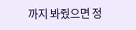까지 봐줬으면 정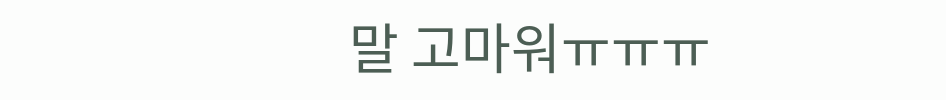말 고마워ㅠㅠㅠ